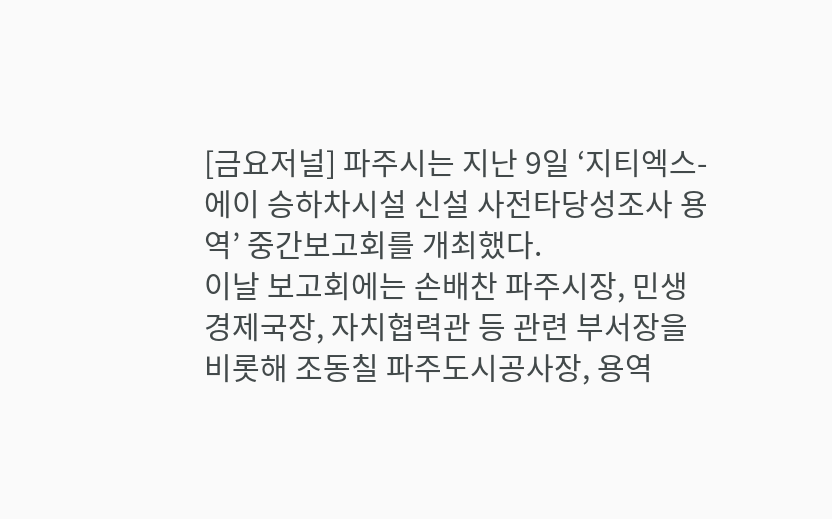[금요저널] 파주시는 지난 9일 ‘지티엑스-에이 승하차시설 신설 사전타당성조사 용역’ 중간보고회를 개최했다.
이날 보고회에는 손배찬 파주시장, 민생경제국장, 자치협력관 등 관련 부서장을 비롯해 조동칠 파주도시공사장, 용역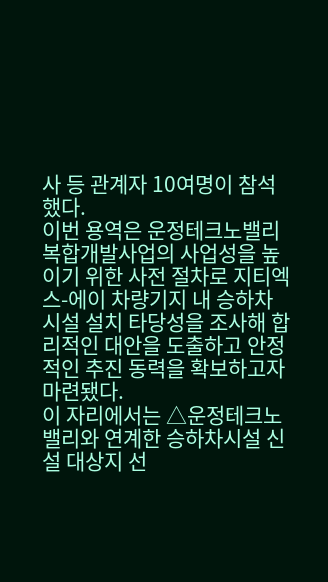사 등 관계자 10여명이 참석했다.
이번 용역은 운정테크노밸리 복합개발사업의 사업성을 높이기 위한 사전 절차로 지티엑스-에이 차량기지 내 승하차시설 설치 타당성을 조사해 합리적인 대안을 도출하고 안정적인 추진 동력을 확보하고자 마련됐다.
이 자리에서는 △운정테크노밸리와 연계한 승하차시설 신설 대상지 선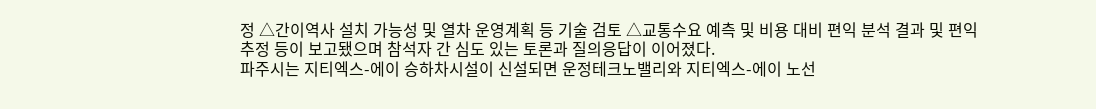정 △간이역사 설치 가능성 및 열차 운영계획 등 기술 검토 △교통수요 예측 및 비용 대비 편익 분석 결과 및 편익 추정 등이 보고됐으며 참석자 간 심도 있는 토론과 질의응답이 이어졌다.
파주시는 지티엑스-에이 승하차시설이 신설되면 운정테크노밸리와 지티엑스-에이 노선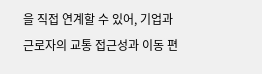을 직접 연계할 수 있어, 기업과 근로자의 교통 접근성과 이동 편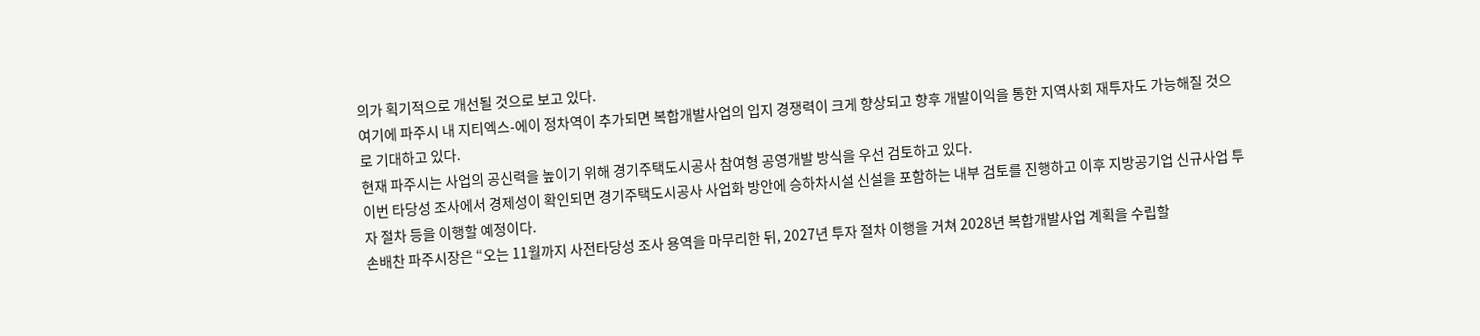의가 획기적으로 개선될 것으로 보고 있다.
여기에 파주시 내 지티엑스-에이 정차역이 추가되면 복합개발사업의 입지 경쟁력이 크게 향상되고 향후 개발이익을 통한 지역사회 재투자도 가능해질 것으로 기대하고 있다.
현재 파주시는 사업의 공신력을 높이기 위해 경기주택도시공사 참여형 공영개발 방식을 우선 검토하고 있다.
이번 타당성 조사에서 경제성이 확인되면 경기주택도시공사 사업화 방안에 승하차시설 신설을 포함하는 내부 검토를 진행하고 이후 지방공기업 신규사업 투자 절차 등을 이행할 예정이다.
손배찬 파주시장은 “오는 11월까지 사전타당성 조사 용역을 마무리한 뒤, 2027년 투자 절차 이행을 거쳐 2028년 복합개발사업 계획을 수립할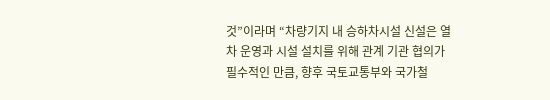것”이라며 “차량기지 내 승하차시설 신설은 열차 운영과 시설 설치를 위해 관계 기관 협의가 필수적인 만큼, 향후 국토교통부와 국가철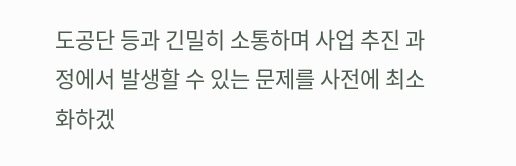도공단 등과 긴밀히 소통하며 사업 추진 과정에서 발생할 수 있는 문제를 사전에 최소화하겠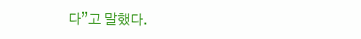다”고 말했다.